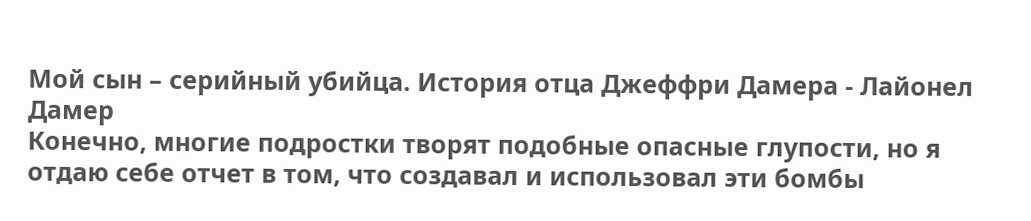Мой сын – серийный убийца. История отца Джеффри Дамера - Лайонел Дамер
Конечно, многие подростки творят подобные опасные глупости, но я отдаю себе отчет в том, что создавал и использовал эти бомбы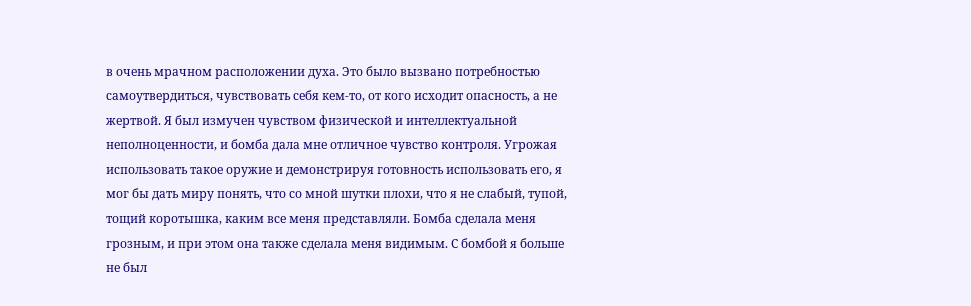в очень мрачном расположении духа. Это было вызвано потребностью самоутвердиться, чувствовать себя кем-то, от кого исходит опасность, а не жертвой. Я был измучен чувством физической и интеллектуальной неполноценности, и бомба дала мне отличное чувство контроля. Угрожая использовать такое оружие и демонстрируя готовность использовать его, я мог бы дать миру понять, что со мной шутки плохи, что я не слабый, тупой, тощий коротышка, каким все меня представляли. Бомба сделала меня грозным, и при этом она также сделала меня видимым. С бомбой я больше не был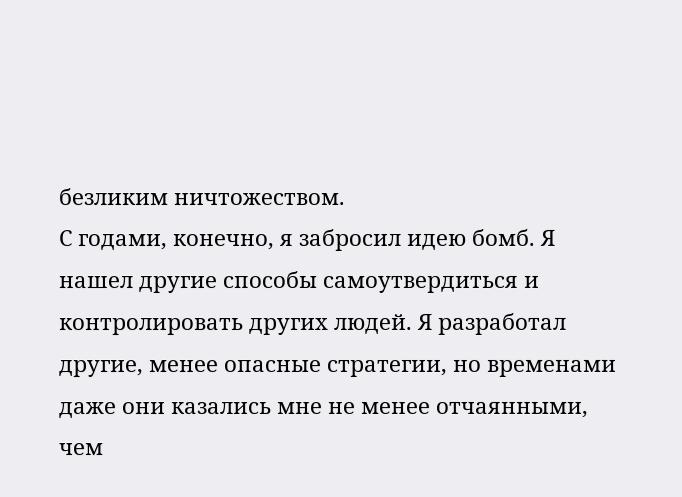безликим ничтожеством.
С годами, конечно, я забросил идею бомб. Я нашел другие способы самоутвердиться и контролировать других людей. Я разработал другие, менее опасные стратегии, но временами даже они казались мне не менее отчаянными, чем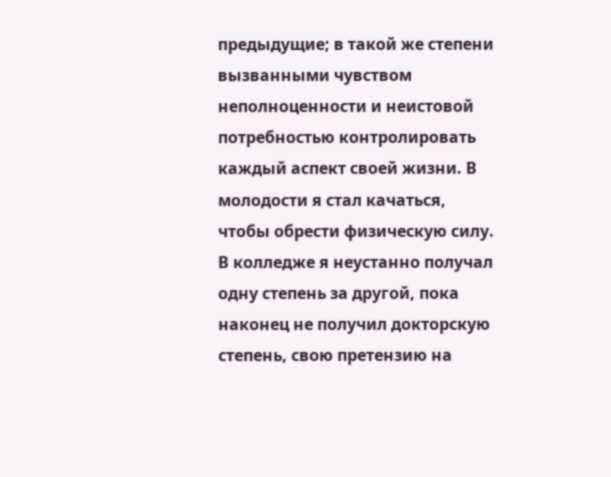предыдущие; в такой же степени вызванными чувством неполноценности и неистовой потребностью контролировать каждый аспект своей жизни. В молодости я стал качаться, чтобы обрести физическую силу. В колледже я неустанно получал одну степень за другой, пока наконец не получил докторскую степень, свою претензию на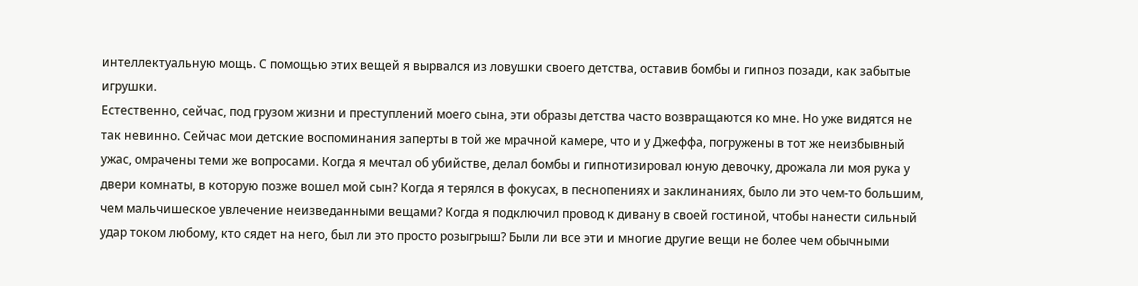интеллектуальную мощь. С помощью этих вещей я вырвался из ловушки своего детства, оставив бомбы и гипноз позади, как забытые игрушки.
Естественно, сейчас, под грузом жизни и преступлений моего сына, эти образы детства часто возвращаются ко мне. Но уже видятся не так невинно. Сейчас мои детские воспоминания заперты в той же мрачной камере, что и у Джеффа, погружены в тот же неизбывный ужас, омрачены теми же вопросами. Когда я мечтал об убийстве, делал бомбы и гипнотизировал юную девочку, дрожала ли моя рука у двери комнаты, в которую позже вошел мой сын? Когда я терялся в фокусах, в песнопениях и заклинаниях, было ли это чем-то большим, чем мальчишеское увлечение неизведанными вещами? Когда я подключил провод к дивану в своей гостиной, чтобы нанести сильный удар током любому, кто сядет на него, был ли это просто розыгрыш? Были ли все эти и многие другие вещи не более чем обычными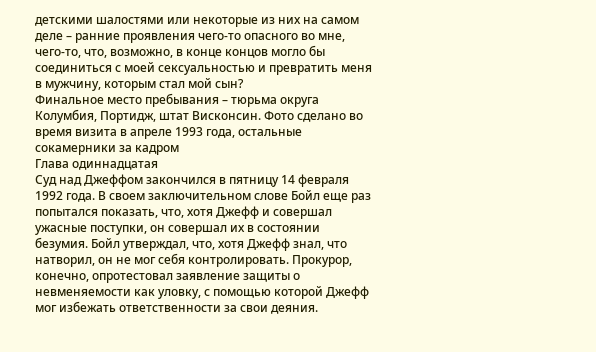детскими шалостями или некоторые из них на самом деле – ранние проявления чего-то опасного во мне, чего-то, что, возможно, в конце концов могло бы соединиться с моей сексуальностью и превратить меня в мужчину, которым стал мой сын?
Финальное место пребывания – тюрьма округа Колумбия, Портидж, штат Висконсин. Фото сделано во время визита в апреле 1993 года, остальные сокамерники за кадром
Глава одиннадцатая
Суд над Джеффом закончился в пятницу 14 февраля 1992 года. В своем заключительном слове Бойл еще раз попытался показать, что, хотя Джефф и совершал ужасные поступки, он совершал их в состоянии безумия. Бойл утверждал, что, хотя Джефф знал, что натворил, он не мог себя контролировать. Прокурор, конечно, опротестовал заявление защиты о невменяемости как уловку, с помощью которой Джефф мог избежать ответственности за свои деяния.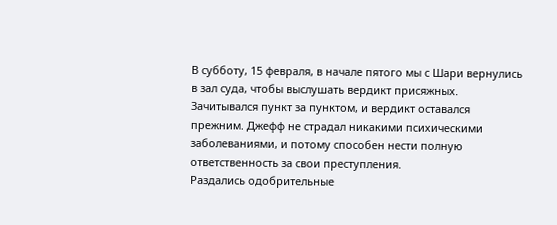В субботу, 15 февраля, в начале пятого мы с Шари вернулись в зал суда, чтобы выслушать вердикт присяжных. Зачитывался пункт за пунктом, и вердикт оставался прежним. Джефф не страдал никакими психическими заболеваниями, и потому способен нести полную ответственность за свои преступления.
Раздались одобрительные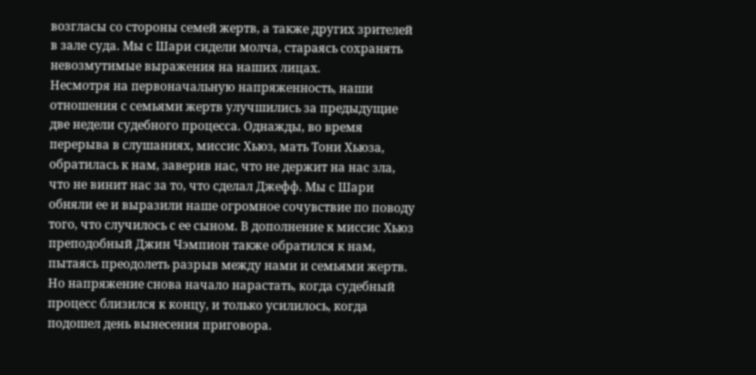возгласы со стороны семей жертв, а также других зрителей в зале суда. Мы с Шари сидели молча, стараясь сохранять невозмутимые выражения на наших лицах.
Несмотря на первоначальную напряженность, наши отношения с семьями жертв улучшились за предыдущие две недели судебного процесса. Однажды, во время перерыва в слушаниях, миссис Хьюз, мать Тони Хьюза, обратилась к нам, заверив нас, что не держит на нас зла, что не винит нас за то, что сделал Джефф. Мы с Шари обняли ее и выразили наше огромное сочувствие по поводу того, что случилось с ее сыном. В дополнение к миссис Хьюз преподобный Джин Чэмпион также обратился к нам, пытаясь преодолеть разрыв между нами и семьями жертв.
Но напряжение снова начало нарастать, когда судебный процесс близился к концу, и только усилилось, когда подошел день вынесения приговора.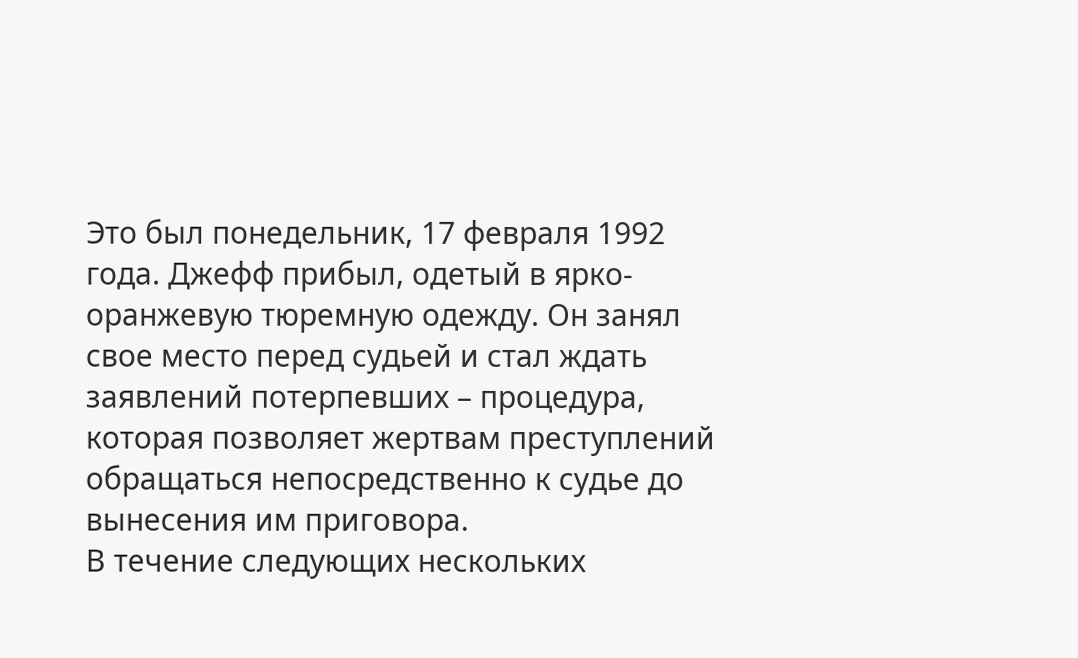Это был понедельник, 17 февраля 1992 года. Джефф прибыл, одетый в ярко-оранжевую тюремную одежду. Он занял свое место перед судьей и стал ждать заявлений потерпевших – процедура, которая позволяет жертвам преступлений обращаться непосредственно к судье до вынесения им приговора.
В течение следующих нескольких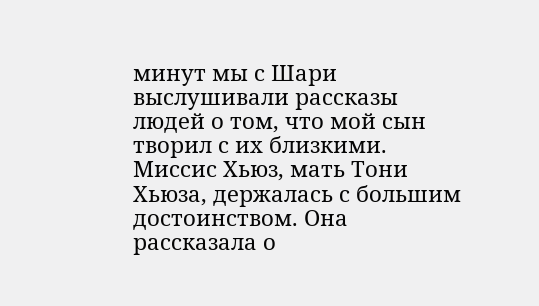минут мы с Шари выслушивали рассказы людей о том, что мой сын творил с их близкими. Миссис Хьюз, мать Тони Хьюза, держалась с большим достоинством. Она рассказала о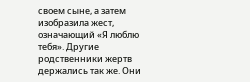своем сыне, а затем изобразила жест, означающий «Я люблю тебя». Другие родственники жертв держались так же. Они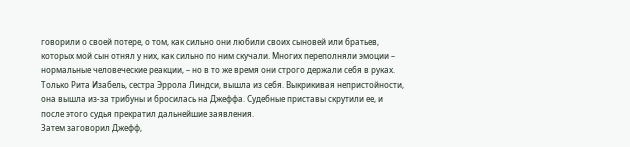говорили о своей потере, о том, как сильно они любили своих сыновей или братьев, которых мой сын отнял у них, как сильно по ним скучали. Многих переполняли эмоции – нормальные человеческие реакции, – но в то же время они строго держали себя в руках. Только Рита Изабель, сестра Эррола Линдси, вышла из себя. Выкрикивая непристойности, она вышла из-за трибуны и бросилась на Джеффа. Судебные приставы скрутили ее, и после этого судья прекратил дальнейшие заявления.
Затем заговорил Джефф,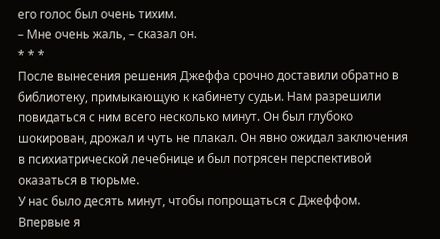его голос был очень тихим.
– Мне очень жаль, – сказал он.
* * *
После вынесения решения Джеффа срочно доставили обратно в библиотеку, примыкающую к кабинету судьи. Нам разрешили повидаться с ним всего несколько минут. Он был глубоко шокирован, дрожал и чуть не плакал. Он явно ожидал заключения в психиатрической лечебнице и был потрясен перспективой оказаться в тюрьме.
У нас было десять минут, чтобы попрощаться с Джеффом. Впервые я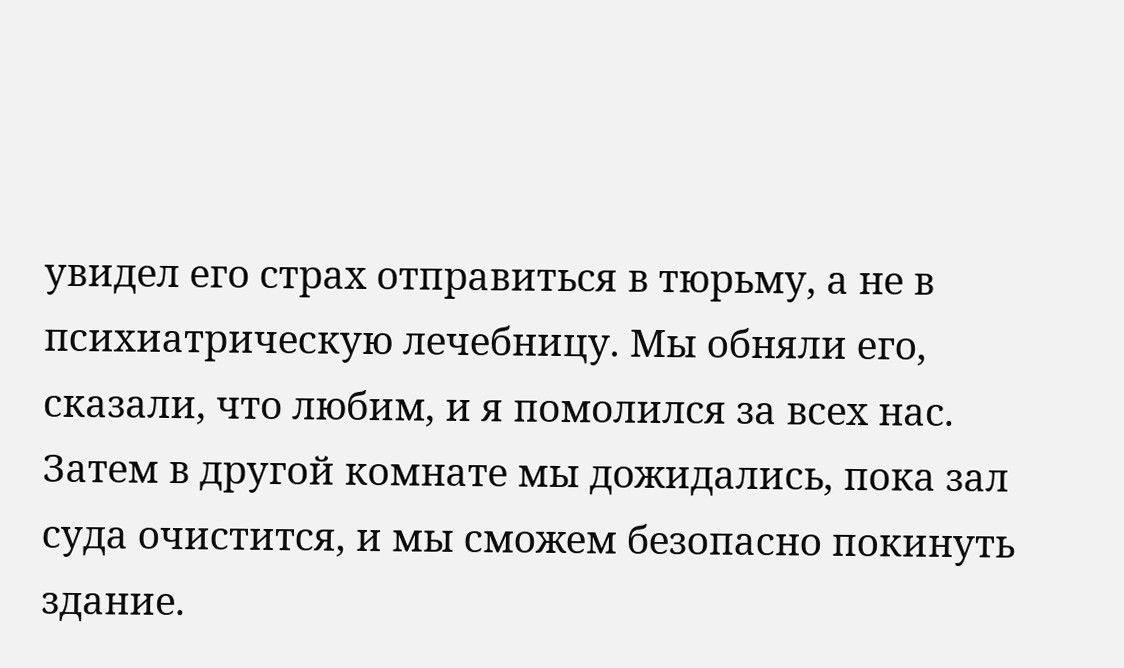увидел его страх отправиться в тюрьму, а не в психиатрическую лечебницу. Мы обняли его, сказали, что любим, и я помолился за всех нас. Затем в другой комнате мы дожидались, пока зал суда очистится, и мы сможем безопасно покинуть здание.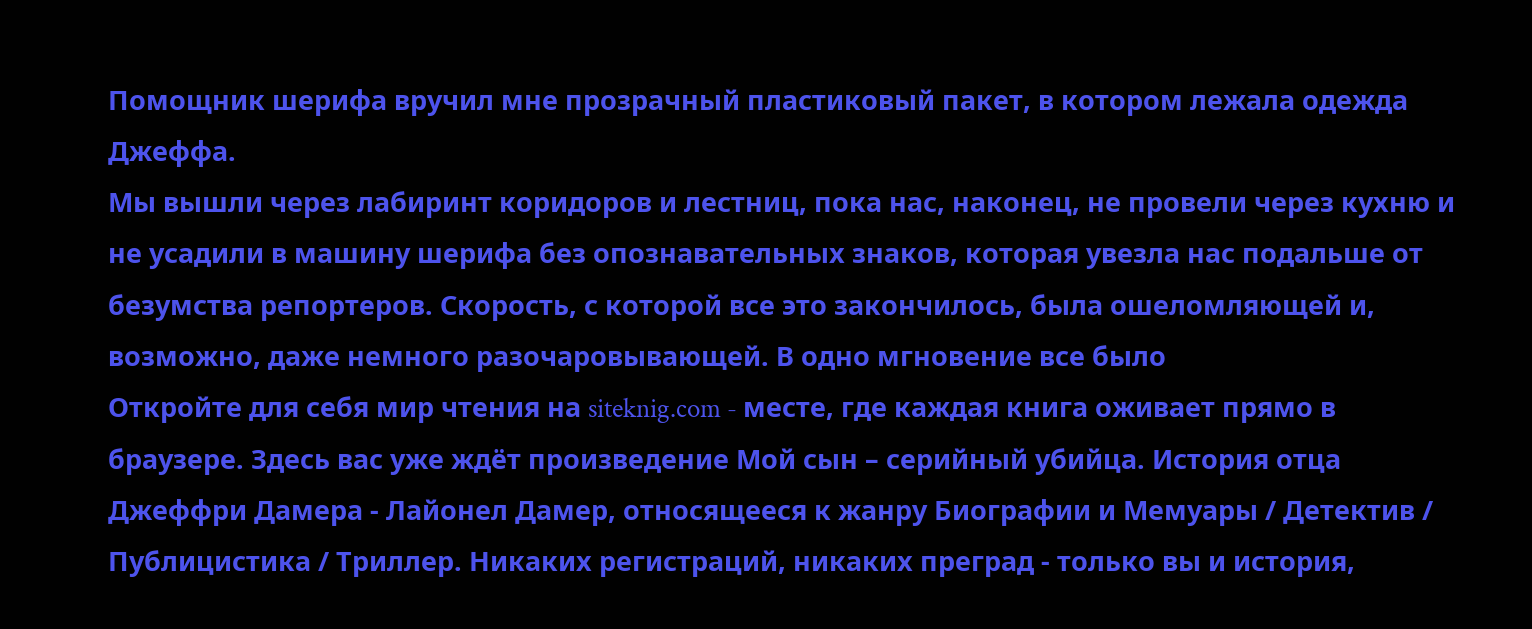Помощник шерифа вручил мне прозрачный пластиковый пакет, в котором лежала одежда Джеффа.
Мы вышли через лабиринт коридоров и лестниц, пока нас, наконец, не провели через кухню и не усадили в машину шерифа без опознавательных знаков, которая увезла нас подальше от безумства репортеров. Скорость, с которой все это закончилось, была ошеломляющей и, возможно, даже немного разочаровывающей. В одно мгновение все было
Откройте для себя мир чтения на siteknig.com - месте, где каждая книга оживает прямо в браузере. Здесь вас уже ждёт произведение Мой сын – серийный убийца. История отца Джеффри Дамера - Лайонел Дамер, относящееся к жанру Биографии и Мемуары / Детектив / Публицистика / Триллер. Никаких регистраций, никаких преград - только вы и история,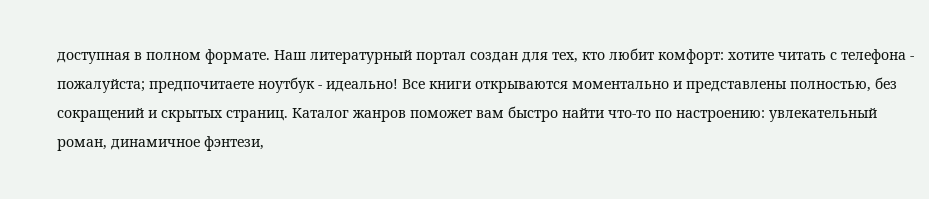доступная в полном формате. Наш литературный портал создан для тех, кто любит комфорт: хотите читать с телефона - пожалуйста; предпочитаете ноутбук - идеально! Все книги открываются моментально и представлены полностью, без сокращений и скрытых страниц. Каталог жанров поможет вам быстро найти что-то по настроению: увлекательный роман, динамичное фэнтези,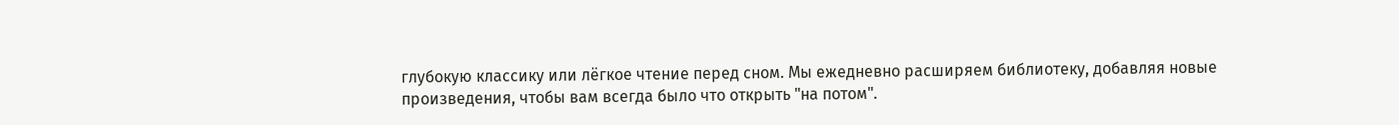глубокую классику или лёгкое чтение перед сном. Мы ежедневно расширяем библиотеку, добавляя новые произведения, чтобы вам всегда было что открыть "на потом".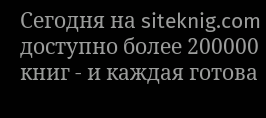Сегодня на siteknig.com доступно более 200000 книг - и каждая готова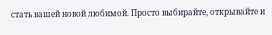стать вашей новой любимой. Просто выбирайте, открывайте и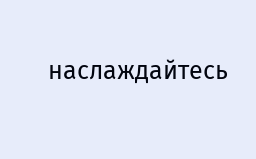наслаждайтесь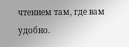чтением там, где вам удобно.